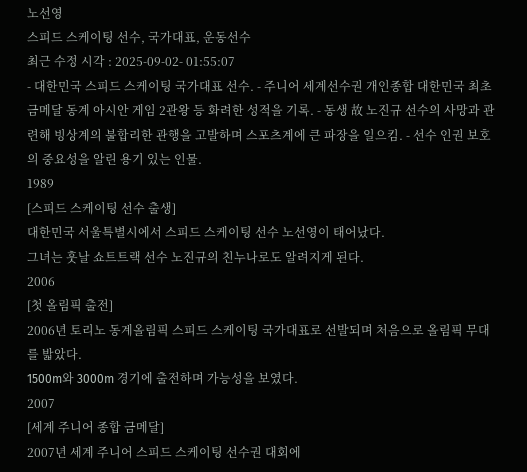노선영
스피드 스케이팅 선수, 국가대표, 운동선수
최근 수정 시각 : 2025-09-02- 01:55:07
- 대한민국 스피드 스케이팅 국가대표 선수. - 주니어 세계선수권 개인종합 대한민국 최초 금메달 동계 아시안 게임 2관왕 등 화려한 성적을 기록. - 동생 故 노진규 선수의 사망과 관련해 빙상계의 불합리한 관행을 고발하며 스포츠계에 큰 파장을 일으킴. - 선수 인권 보호의 중요성을 알린 용기 있는 인물.
1989
[스피드 스케이팅 선수 출생]
대한민국 서울특별시에서 스피드 스케이팅 선수 노선영이 태어났다.
그녀는 훗날 쇼트트랙 선수 노진규의 친누나로도 알려지게 된다.
2006
[첫 올림픽 출전]
2006년 토리노 동계올림픽 스피드 스케이팅 국가대표로 선발되며 처음으로 올림픽 무대를 밟았다.
1500m와 3000m 경기에 출전하며 가능성을 보였다.
2007
[세계 주니어 종합 금메달]
2007년 세계 주니어 스피드 스케이팅 선수권 대회에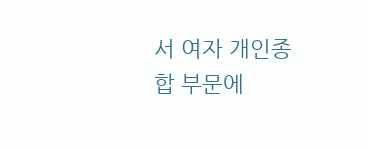서 여자 개인종합 부문에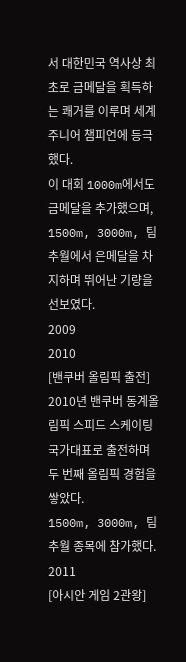서 대한민국 역사상 최초로 금메달을 획득하는 쾌거를 이루며 세계 주니어 챔피언에 등극했다.
이 대회 1000m에서도 금메달을 추가했으며, 1500m, 3000m, 팀 추월에서 은메달을 차지하며 뛰어난 기량을 선보였다.
2009
2010
[밴쿠버 올림픽 출전]
2010년 밴쿠버 동계올림픽 스피드 스케이팅 국가대표로 출전하며 두 번째 올림픽 경험을 쌓았다.
1500m, 3000m, 팀 추월 종목에 참가했다.
2011
[아시안 게임 2관왕]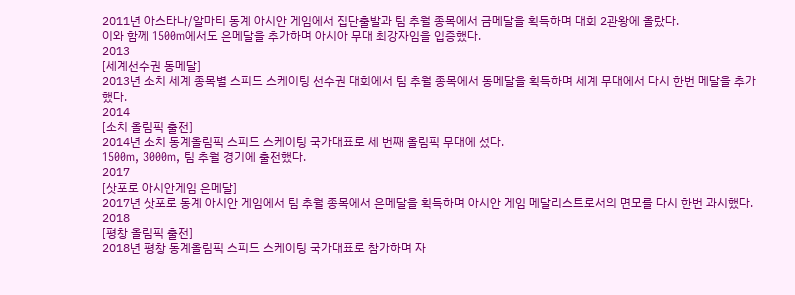2011년 아스타나/알마티 동계 아시안 게임에서 집단출발과 팀 추월 종목에서 금메달을 획득하며 대회 2관왕에 올랐다.
이와 함께 1500m에서도 은메달을 추가하며 아시아 무대 최강자임을 입증했다.
2013
[세계선수권 동메달]
2013년 소치 세계 종목별 스피드 스케이팅 선수권 대회에서 팀 추월 종목에서 동메달을 획득하며 세계 무대에서 다시 한번 메달을 추가했다.
2014
[소치 올림픽 출전]
2014년 소치 동계올림픽 스피드 스케이팅 국가대표로 세 번째 올림픽 무대에 섰다.
1500m, 3000m, 팀 추월 경기에 출전했다.
2017
[삿포로 아시안게임 은메달]
2017년 삿포로 동계 아시안 게임에서 팀 추월 종목에서 은메달을 획득하며 아시안 게임 메달리스트로서의 면모를 다시 한번 과시했다.
2018
[평창 올림픽 출전]
2018년 평창 동계올림픽 스피드 스케이팅 국가대표로 참가하며 자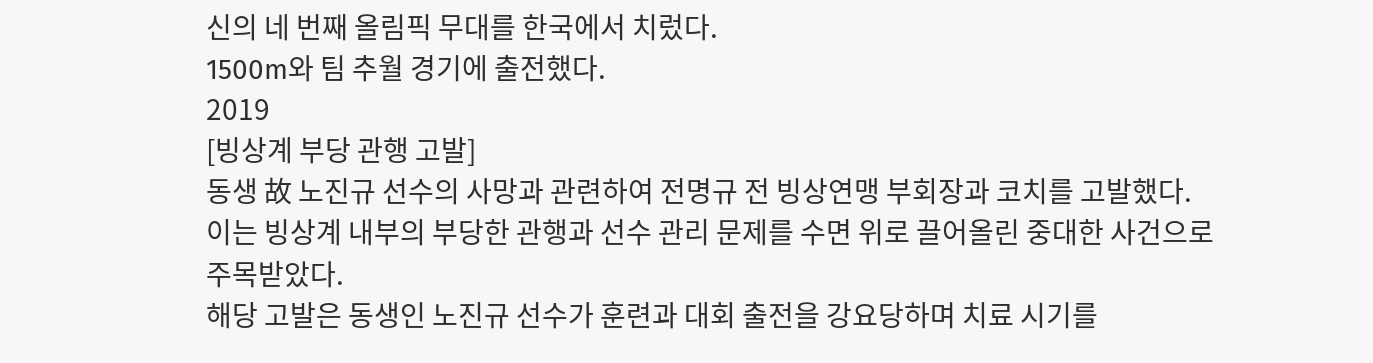신의 네 번째 올림픽 무대를 한국에서 치렀다.
1500m와 팀 추월 경기에 출전했다.
2019
[빙상계 부당 관행 고발]
동생 故 노진규 선수의 사망과 관련하여 전명규 전 빙상연맹 부회장과 코치를 고발했다.
이는 빙상계 내부의 부당한 관행과 선수 관리 문제를 수면 위로 끌어올린 중대한 사건으로 주목받았다.
해당 고발은 동생인 노진규 선수가 훈련과 대회 출전을 강요당하며 치료 시기를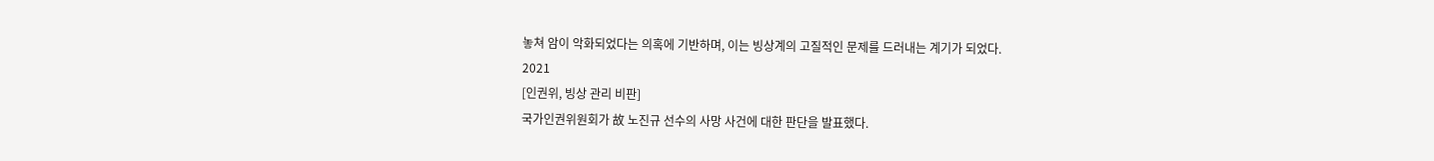놓쳐 암이 악화되었다는 의혹에 기반하며, 이는 빙상계의 고질적인 문제를 드러내는 계기가 되었다.
2021
[인권위, 빙상 관리 비판]
국가인권위원회가 故 노진규 선수의 사망 사건에 대한 판단을 발표했다.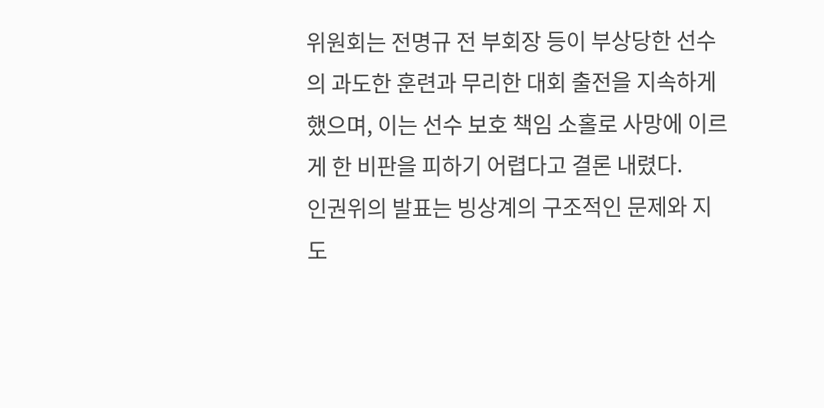위원회는 전명규 전 부회장 등이 부상당한 선수의 과도한 훈련과 무리한 대회 출전을 지속하게 했으며, 이는 선수 보호 책임 소홀로 사망에 이르게 한 비판을 피하기 어렵다고 결론 내렸다.
인권위의 발표는 빙상계의 구조적인 문제와 지도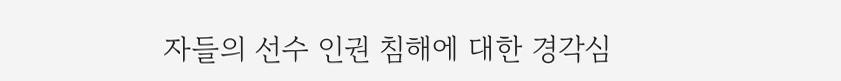자들의 선수 인권 침해에 대한 경각심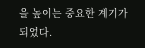을 높이는 중요한 계기가 되었다.